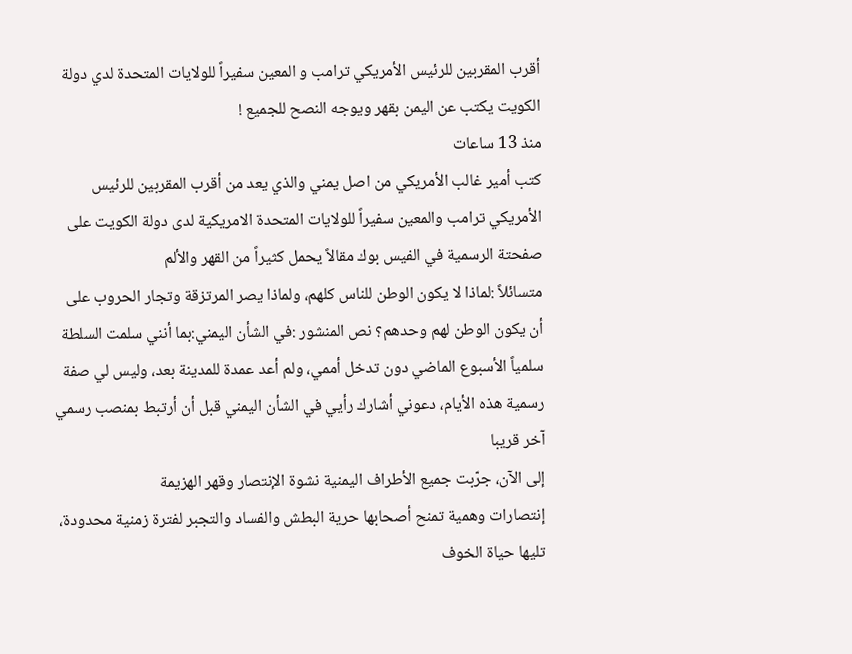أقرب المقربين للرئيس الأمريكي ترامب و المعين سفيراً للولايات المتحدة لدي دولة الكويت يكتب عن اليمن بقهر ويوجه النصح للجميع !
منذ 13 ساعات
كتب أمير غالب الأمريكي من اصل يمني والذي يعد من أقرب المقربين للرئيس الأمريكي ترامب والمعين سفيراً للولايات المتحدة الامريكية لدى دولة الكويت على صفحتة الرسمية في الفيس بوك مقالاً يحمل كثيراً من القهر والألم
متسائلاً :لماذا لا يكون الوطن للناس كلهم، ولماذا يصر المرتزقة وتجار الحروب على أن يكون الوطن لهم وحدهم؟ نص المنشور :في الشأن اليمني:بما أنني سلمت السلطة سلمياً الأسبوع الماضي دون تدخل أممي، ولم أعد عمدة للمدينة بعد، وليس لي صفة رسمية هذه الأيام، دعوني أشارك رأيي في الشأن اليمني قبل أن أرتبط بمنصب رسمي آخر قريبا
إلى الآن، جرّبت جميع الأطراف اليمنية نشوة الإنتصار وقهر الهزيمة
إنتصارات وهمية تمنح أصحابها حرية البطش والفساد والتجبر لفترة زمنية محدودة، تليها حياة الخوف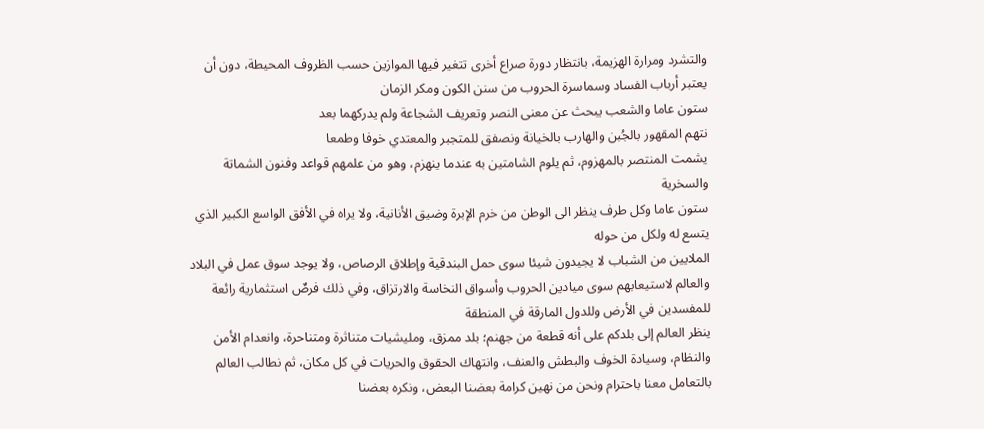والتشرد ومرارة الهزيمة، بانتظار دورة صراع أخرى تتغير فيها الموازين حسب الظروف المحيطة، دون أن يعتبر أرباب الفساد وسماسرة الحروب من سنن الكون ومكر الزمان
ستون عاما والشعب يبحث عن معنى النصر وتعريف الشجاعة ولم يدركهما بعد
نتهم المقهور بالجُبن والهارب بالخيانة ونصفق للمتجبر والمعتدي خوفا وطمعا
يشمت المنتصر بالمهزوم، ثم يلوم الشامتين به عندما ينهزم، وهو من علمهم قواعد وفنون الشماتة والسخرية
ستون عاما وكل طرف ينظر الى الوطن من خرم الإبرة وضيق الأنانية، ولا يراه في الأفق الواسع الكبير الذي يتسع له ولكل من حوله
الملايين من الشباب لا يجيدون شيئا سوى حمل البندقية وإطلاق الرصاص، ولا يوجد سوق عمل في البلاد والعالم لاستيعابهم سوى ميادين الحروب وأسواق النخاسة والارتزاق، وفي ذلك فرصٌ استثمارية رائعة للمفسدين في الأرض وللدول المارقة في المنطقة
ينظر العالم إلى بلدكم على أنه قطعة من جهنم؛ بلد ممزق، ومليشيات متناثرة ومتناحرة، وانعدام الأمن والنظام، وسيادة الخوف والبطش والعنف، وانتهاك الحقوق والحريات في كل مكان، ثم نطالب العالم بالتعامل معنا باحترام ونحن من نهين كرامة بعضنا البعض، ونكره بعضنا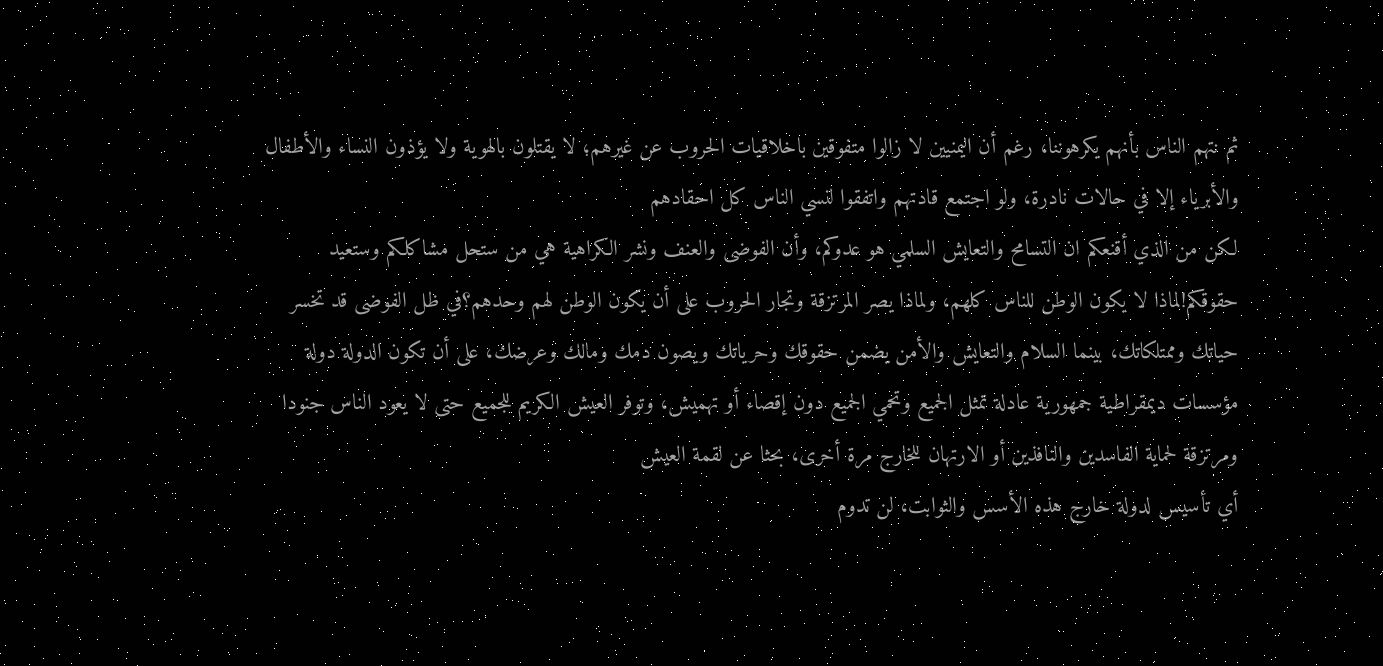ثم نتهم الناس بأنهم يكرهوننا، رغم أن اليمنيين لا زالوا متفوقين باخلاقيات الحروب عن غيرهم؛ لا يقتلون بالهوية ولا يؤذون النساء والأطفال والأبرياء إلا في حالات نادرة، ولو اجتمع قادتهم واتفقوا لنسي الناس كل احقادهم
لكن من الذي أقنعكم ان التسامح والتعايش السلمي هو عدوكم، وأن الفوضى والعنف ونشر الكراهية هي من ستحل مشاكلكم وستعيد حقوقكم!لماذا لا يكون الوطن للناس كلهم، ولماذا يصر المرتزقة وتجار الحروب على أن يكون الوطن لهم وحدهم؟في ظل الفوضى قد تخسر حياتك وممتلكاتك، بينما السلام والتعايش والأمن يضمن حقوقك وحرياتك ويصون دمك ومالك وعرضك، على أن تكون الدولة دولة مؤسسات ديمقراطية جمهورية عادلة تمثل الجميع وتحمي الجميع دون إقصاء أو تهميش، وتوفر العيش الكريم للجميع حتى لا يعود الناس جنودا ومرتزقة لحماية الفاسدين والنافذين أو الارتهان للخارج مرة أخرى، بحثا عن لقمة العيش
أي تأسيس لدولة خارج هذه الأسس والثوابت، لن تدوم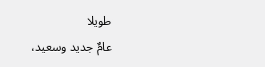طويلا
عامٌ جديد وسعيد،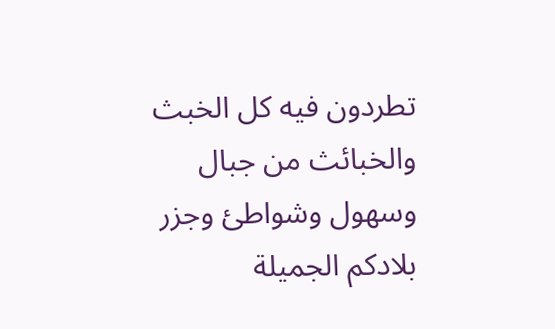تطردون فيه كل الخبث والخبائث من جبال وسهول وشواطئ وجزر بلادكم الجميلة